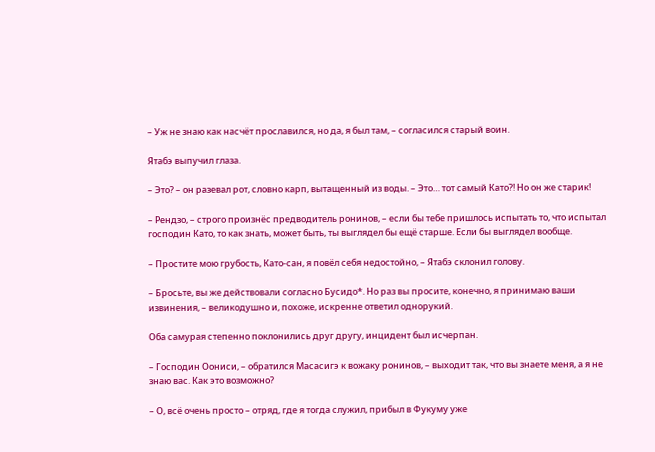– Уж не знаю как насчёт прославился, но да, я был там, – согласился старый воин.

Ятабэ выпучил глаза.

– Это? – он разевал рот, словно карп, вытащенный из воды. – Это… тот самый Като?! Но он же старик!

– Рендзо, – строго произнёс предводитель ронинов, – если бы тебе пришлось испытать то, что испытал господин Като, то как знать, может быть, ты выглядел бы ещё старше. Если бы выглядел вообще.

– Простите мою грубость, Като-сан, я повёл себя недостойно, – Ятабэ склонил голову.

– Бросьте, вы же действовали согласно Бусидо*. Но раз вы просите, конечно, я принимаю ваши извинения, – великодушно и, похоже, искренне ответил однорукий.

Оба самурая степенно поклонились друг другу, инцидент был исчерпан.

– Господин Оониси, – обратился Масасигэ к вожаку ронинов, – выходит так, что вы знаете меня, а я не знаю вас. Как это возможно?

– О, всё очень просто – отряд, где я тогда служил, прибыл в Фукуму уже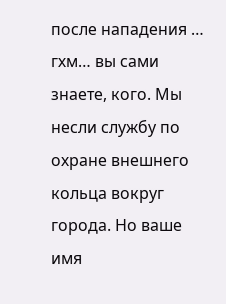после нападения … гхм… вы сами знаете, кого. Мы несли службу по охране внешнего кольца вокруг города. Но ваше имя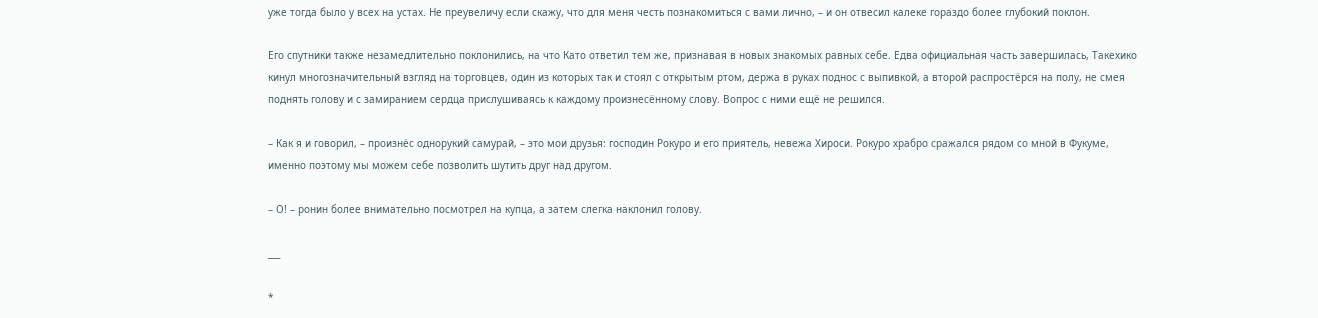уже тогда было у всех на устах. Не преувеличу если скажу, что для меня честь познакомиться с вами лично, – и он отвесил калеке гораздо более глубокий поклон.

Его спутники также незамедлительно поклонились, на что Като ответил тем же, признавая в новых знакомых равных себе. Едва официальная часть завершилась, Такехико кинул многозначительный взгляд на торговцев, один из которых так и стоял с открытым ртом, держа в руках поднос с выпивкой, а второй распростёрся на полу, не смея поднять голову и с замиранием сердца прислушиваясь к каждому произнесённому слову. Вопрос с ними ещё не решился.

– Как я и говорил, – произнёс однорукий самурай, – это мои друзья: господин Рокуро и его приятель, невежа Хироси. Рокуро храбро сражался рядом со мной в Фукуме, именно поэтому мы можем себе позволить шутить друг над другом.

– О! – ронин более внимательно посмотрел на купца, а затем слегка наклонил голову.

___

*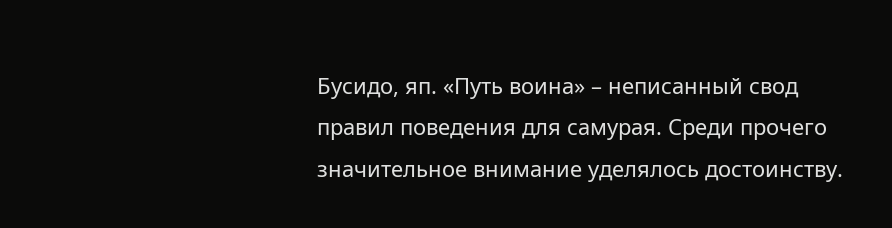Бусидо, яп. «Путь воина» – неписанный свод правил поведения для самурая. Среди прочего значительное внимание уделялось достоинству.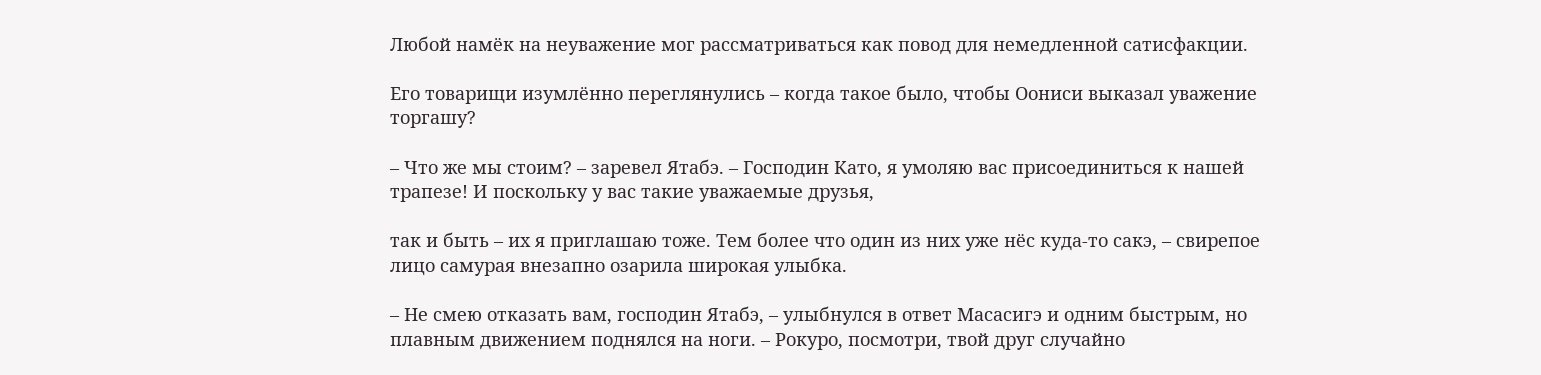Любой намёк на неуважение мог рассматриваться как повод для немедленной сатисфакции.

Его товарищи изумлённо переглянулись – когда такое было, чтобы Оониси выказал уважение торгашу?

– Что же мы стоим? – заревел Ятабэ. – Господин Като, я умоляю вас присоединиться к нашей трапезе! И поскольку у вас такие уважаемые друзья,

так и быть – их я приглашаю тоже. Тем более что один из них уже нёс куда-то сакэ, – свирепое лицо самурая внезапно озарила широкая улыбка.

– Не смею отказать вам, господин Ятабэ, – улыбнулся в ответ Масасигэ и одним быстрым, но плавным движением поднялся на ноги. – Рокуро, посмотри, твой друг случайно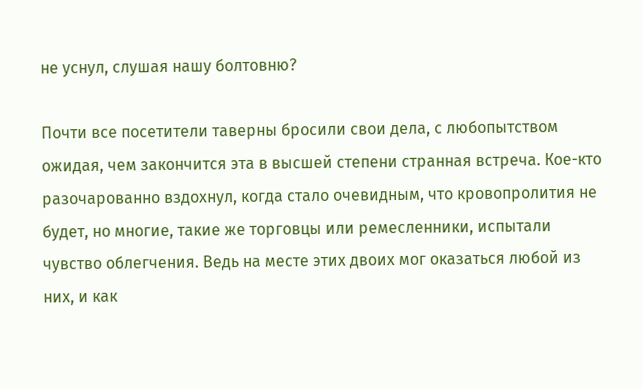не уснул, слушая нашу болтовню?

Почти все посетители таверны бросили свои дела, с любопытством ожидая, чем закончится эта в высшей степени странная встреча. Кое-кто разочарованно вздохнул, когда стало очевидным, что кровопролития не будет, но многие, такие же торговцы или ремесленники, испытали чувство облегчения. Ведь на месте этих двоих мог оказаться любой из них, и как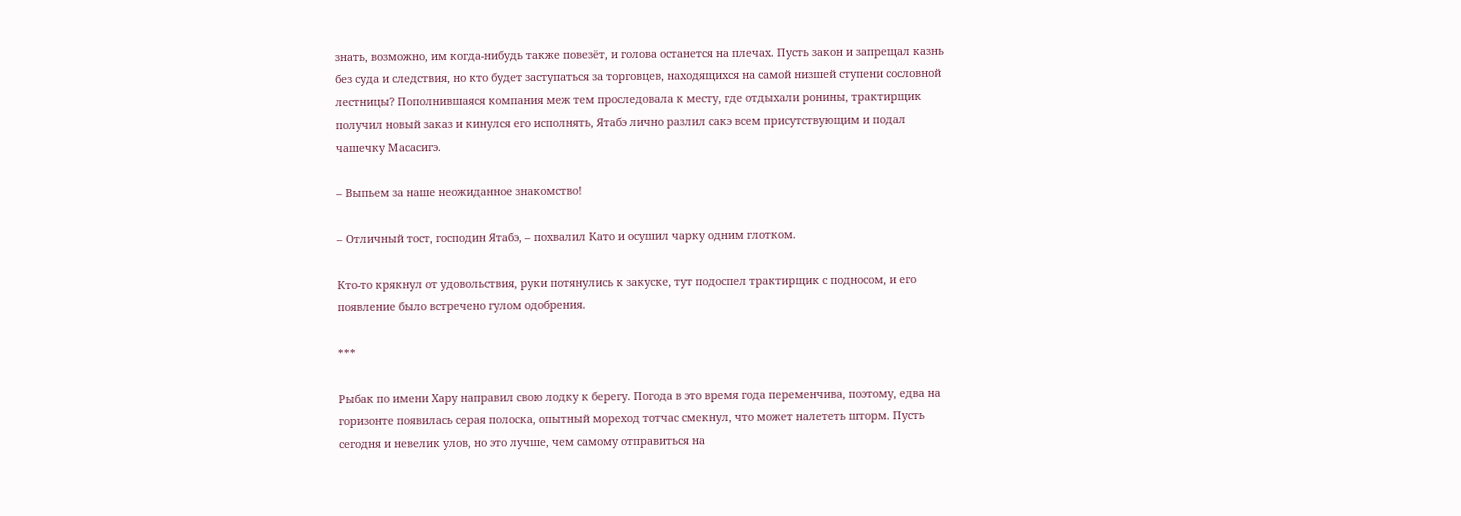знать, возможно, им когда-нибудь также повезёт, и голова останется на плечах. Пусть закон и запрещал казнь без суда и следствия, но кто будет заступаться за торговцев, находящихся на самой низшей ступени сословной лестницы? Пополнившаяся компания меж тем проследовала к месту, где отдыхали ронины, трактирщик получил новый заказ и кинулся его исполнять, Ятабэ лично разлил сакэ всем присутствующим и подал чашечку Масасигэ.

– Выпьем за наше неожиданное знакомство!

– Отличный тост, господин Ятабэ, – похвалил Като и осушил чарку одним глотком.

Кто-то крякнул от удовольствия, руки потянулись к закуске, тут подоспел трактирщик с подносом, и его появление было встречено гулом одобрения.

***

Рыбак по имени Хару направил свою лодку к берегу. Погода в это время года переменчива, поэтому, едва на горизонте появилась серая полоска, опытный мореход тотчас смекнул, что может налететь шторм. Пусть сегодня и невелик улов, но это лучше, чем самому отправиться на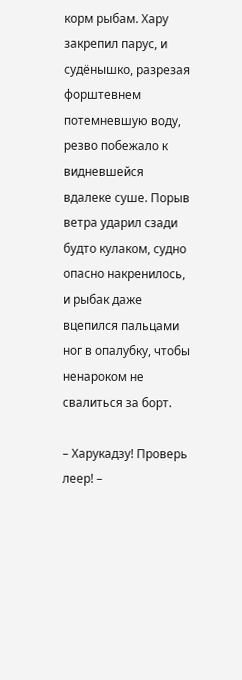корм рыбам. Хару закрепил парус, и судёнышко, разрезая форштевнем потемневшую воду, резво побежало к видневшейся вдалеке суше. Порыв ветра ударил сзади будто кулаком, судно опасно накренилось, и рыбак даже вцепился пальцами ног в опалубку, чтобы ненароком не свалиться за борт.

– Харукадзу! Проверь леер! –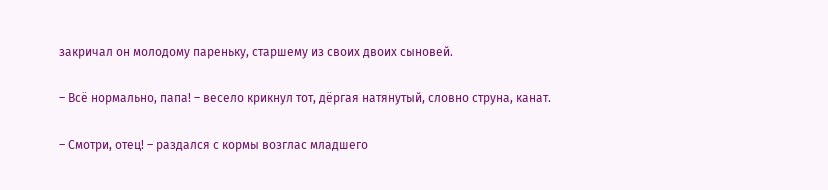закричал он молодому пареньку, старшему из своих двоих сыновей.

– Всё нормально, папа! – весело крикнул тот, дёргая натянутый, словно струна, канат.

– Смотри, отец! – раздался с кормы возглас младшего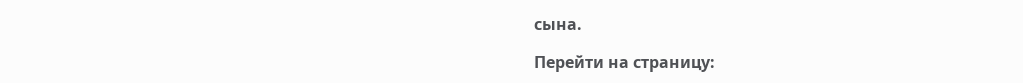сына.

Перейти на страницу: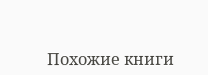Похожие книги